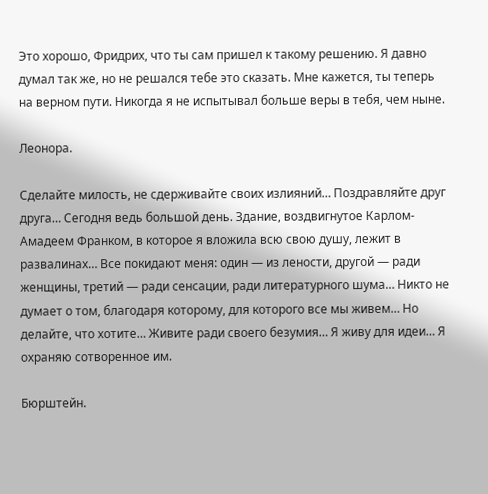Это хорошо, Фридрих, что ты сам пришел к такому решению. Я давно думал так же, но не решался тебе это сказать. Мне кажется, ты теперь на верном пути. Никогда я не испытывал больше веры в тебя, чем ныне.

Леонора.

Сделайте милость, не сдерживайте своих излияний… Поздравляйте друг друга… Сегодня ведь большой день. Здание, воздвигнутое Карлом-Амадеем Франком, в которое я вложила всю свою душу, лежит в развалинах… Все покидают меня: один — из лености, другой — ради женщины, третий — ради сенсации, ради литературного шума… Никто не думает о том, благодаря которому, для которого все мы живем… Но делайте, что хотите… Живите ради своего безумия… Я живу для идеи… Я охраняю сотворенное им.

Бюрштейн.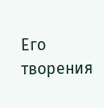Его творения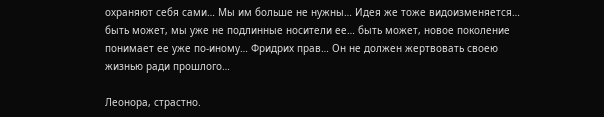охраняют себя сами… Мы им больше не нужны… Идея же тоже видоизменяется… быть может, мы уже не подлинные носители ее… быть может, новое поколение понимает ее уже по-иному… Фридрих прав… Он не должен жертвовать своею жизнью ради прошлого…

Леонора, страстно.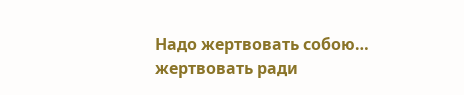Надо жертвовать собою… жертвовать ради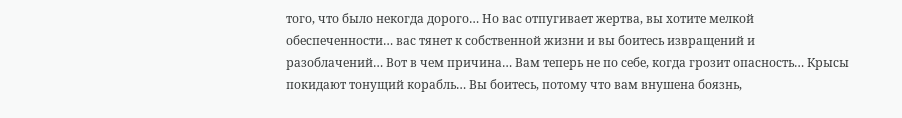того, что было некогда дорого… Но вас отпугивает жертва, вы хотите мелкой обеспеченности… вас тянет к собственной жизни и вы боитесь извращений и разоблачений… Вот в чем причина… Вам теперь не по себе, когда грозит опасность… Крысы покидают тонущий корабль… Вы боитесь, потому что вам внушена боязнь,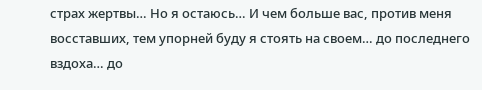страх жертвы… Но я остаюсь… И чем больше вас, против меня восставших, тем упорней буду я стоять на своем… до последнего вздоха… до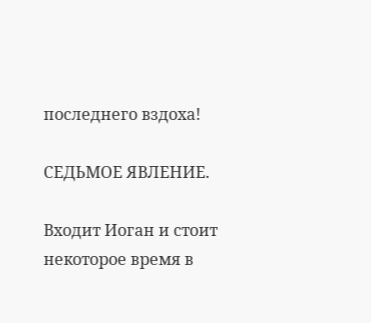последнего вздоха!

СЕДЬМОЕ ЯВЛЕНИЕ.

Входит Иоган и стоит некоторое время в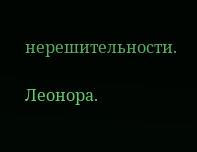нерешительности.

Леонора.